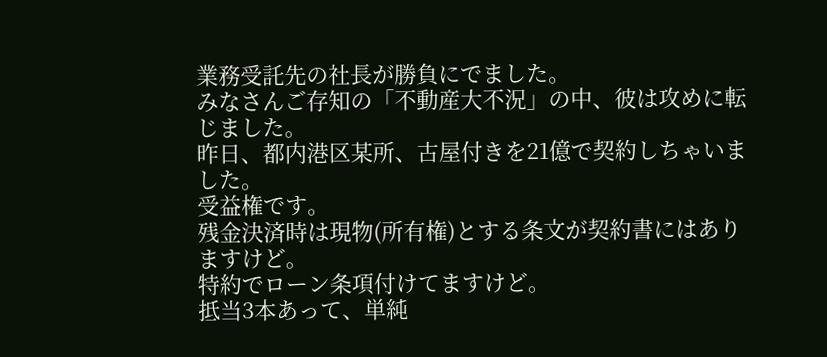業務受託先の社長が勝負にでました。
みなさんご存知の「不動産大不況」の中、彼は攻めに転じました。
昨日、都内港区某所、古屋付きを21億で契約しちゃいました。
受益権です。
残金決済時は現物(所有権)とする条文が契約書にはありますけど。
特約でローン条項付けてますけど。
抵当3本あって、単純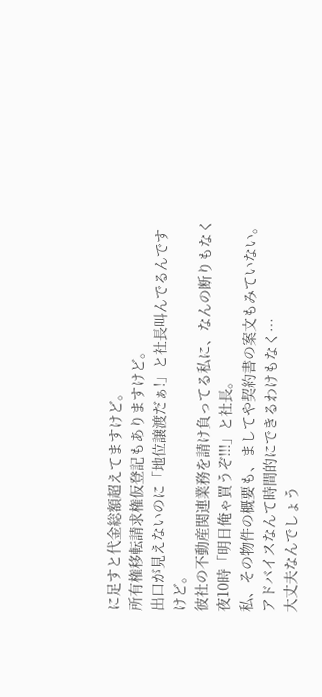に足すと代金総額超えてますけど。
所有権移転請求権仮登記もありますけど。
出口が見えないのに「地位譲渡だぁ!」と社長叫んでるんですけど。
彼社の不動産関連業務を請け負ってる私に、なんの断りもなく夜10時「明日俺ゃ買うぞ!!!」と社長。
私、その物件の概要も、ましてや契約書の案文もみていない。
アドバイスなんて時間的にできるわけもなく…
大丈夫なんでしょう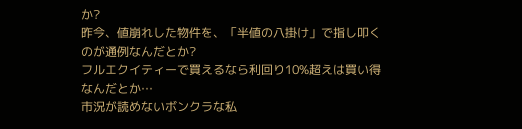か?
昨今、値崩れした物件を、「半値の八掛け」で指し叩くのが通例なんだとか?
フルエクイティーで買えるなら利回り10%超えは買い得なんだとか…
市況が読めないボンクラな私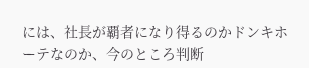には、社長が覇者になり得るのかドンキホーテなのか、今のところ判断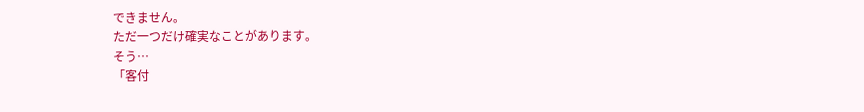できません。
ただ一つだけ確実なことがあります。
そう…
「客付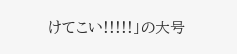けてこい!!!!!」の大号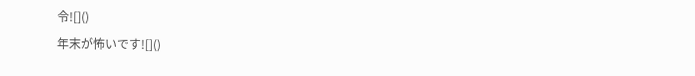令![]()
年末が怖いです![]()